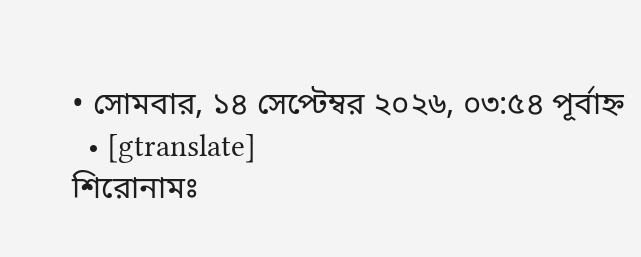• সোমবার, ১৪ সেপ্টেম্বর ২০২৬, ০৩:৫৪ পূর্বাহ্ন
  • [gtranslate]
শিরোনামঃ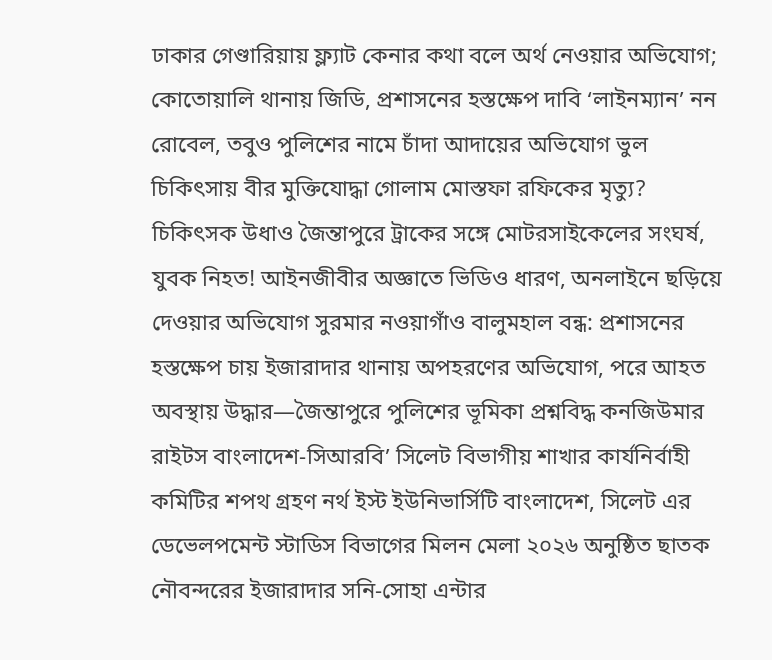ঢাকার গেণ্ডারিয়ায় ফ্ল্যাট কেনার কথা বলে অর্থ নেওয়ার অভিযোগ; কোতোয়ালি থানায় জিডি, প্রশাসনের হস্তক্ষেপ দাবি ‘লাইনম্যান’ নন রোবেল, তবুও পুলিশের নামে চাঁদা আদায়ের অভিযোগ ভুল চিকিৎসায় বীর মুক্তিযোদ্ধা গোলাম মোস্তফা রফিকের মৃত্যু? চিকিৎসক উধাও জৈন্তাপুরে ট্রাকের সঙ্গে মোটরসাইকেলের সংঘর্ষ, যুবক নিহত! আইনজীবীর অজ্ঞাতে ভিডিও ধারণ, অনলাইনে ছড়িয়ে দেওয়ার অভিযোগ সুরমার নওয়াগাঁও বালুমহাল বন্ধ: প্রশাসনের হস্তক্ষেপ চায় ইজারাদার থানায় অপহরণের অভিযোগ, পরে আহত অবস্থায় উদ্ধার—জৈন্তাপুরে পুলিশের ভূমিকা প্রশ্নবিদ্ধ কনজিউমার রাইটস বাংলাদেশ-সিআরবি’ সিলেট বিভাগীয় শাখার কার্যনির্বাহী কমিটির শপথ গ্রহণ নর্থ ইস্ট ইউনিভার্সিটি বাংলাদেশ, সিলেট এর ডেভেলপমেন্ট স্টাডিস বিভাগের মিলন মেলা ২০২৬ অনুষ্ঠিত ছাতক নৌবন্দরের ইজারাদার সনি-সোহা এন্টার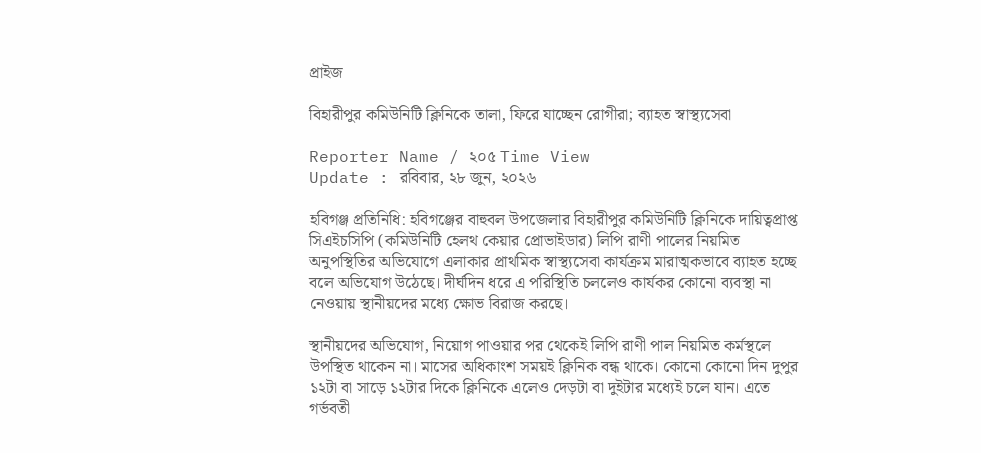প্রাইজ

বিহারীপুর কমিউনিটি ক্লিনিকে তালা, ফিরে যাচ্ছেন রোগীরা; ব্যাহত স্বাস্থ্যসেবা

Reporter Name / ২০৫ Time View
Update : রবিবার, ২৮ জুন, ২০২৬

হবিগঞ্জ প্রতিনিধি: হবিগঞ্জের বাহুবল উপজেলার বিহারীপুর কমিউনিটি ক্লিনিকে দায়িত্বপ্রাপ্ত সিএইচসিপি (কমিউনিটি হেলথ কেয়ার প্রোভাইডার) লিপি রাণী পালের নিয়মিত অনুপস্থিতির অভিযোগে এলাকার প্রাথমিক স্বাস্থ্যসেবা কার্যক্রম মারাত্মকভাবে ব্যাহত হচ্ছে বলে অভিযোগ উঠেছে। দীর্ঘদিন ধরে এ পরিস্থিতি চললেও কার্যকর কোনো ব্যবস্থা না নেওয়ায় স্থানীয়দের মধ্যে ক্ষোভ বিরাজ করছে।

স্থানীয়দের অভিযোগ, নিয়োগ পাওয়ার পর থেকেই লিপি রাণী পাল নিয়মিত কর্মস্থলে উপস্থিত থাকেন না। মাসের অধিকাংশ সময়ই ক্লিনিক বন্ধ থাকে। কোনো কোনো দিন দুপুর ১২টা বা সাড়ে ১২টার দিকে ক্লিনিকে এলেও দেড়টা বা দুইটার মধ্যেই চলে যান। এতে গর্ভবতী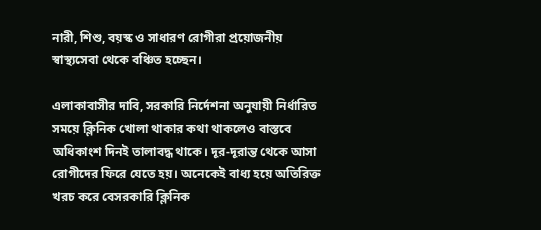নারী, শিশু, বয়স্ক ও সাধারণ রোগীরা প্রয়োজনীয় স্বাস্থ্যসেবা থেকে বঞ্চিত হচ্ছেন।

এলাকাবাসীর দাবি, সরকারি নির্দেশনা অনুযায়ী নির্ধারিত সময়ে ক্লিনিক খোলা থাকার কথা থাকলেও বাস্তবে অধিকাংশ দিনই তালাবদ্ধ থাকে। দূর-দূরান্ত থেকে আসা রোগীদের ফিরে যেতে হয়। অনেকেই বাধ্য হয়ে অতিরিক্ত খরচ করে বেসরকারি ক্লিনিক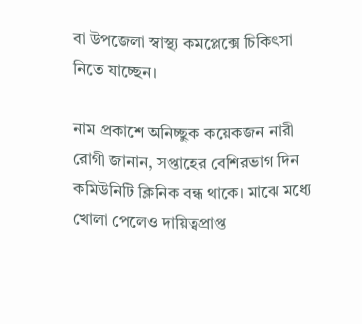বা উপজেলা স্বাস্থ্য কমপ্লেক্সে চিকিৎসা নিতে যাচ্ছেন।

নাম প্রকাশে অনিচ্ছুক কয়েকজন নারী রোগী জানান, সপ্তাহের বেশিরভাগ দিন কমিউনিটি ক্লিনিক বন্ধ থাকে। মাঝে মধ্যে খোলা পেলেও দায়িত্বপ্রাপ্ত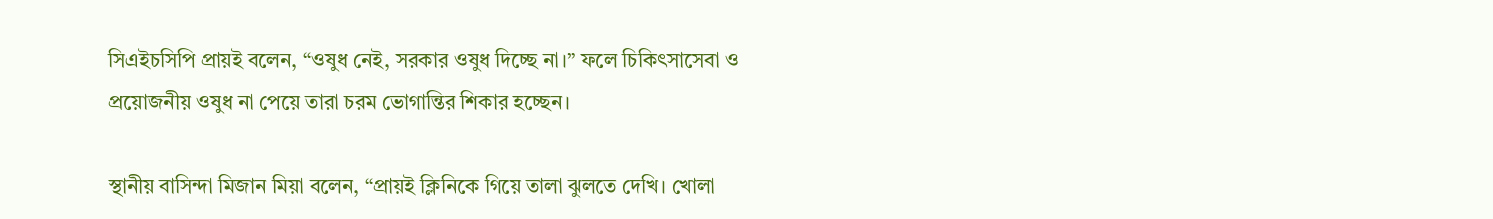সিএইচসিপি প্রায়ই বলেন, “ওষুধ নেই, সরকার ওষুধ দিচ্ছে না।” ফলে চিকিৎসাসেবা ও প্রয়োজনীয় ওষুধ না পেয়ে তারা চরম ভোগান্তির শিকার হচ্ছেন।

স্থানীয় বাসিন্দা মিজান মিয়া বলেন, “প্রায়ই ক্লিনিকে গিয়ে তালা ঝুলতে দেখি। খোলা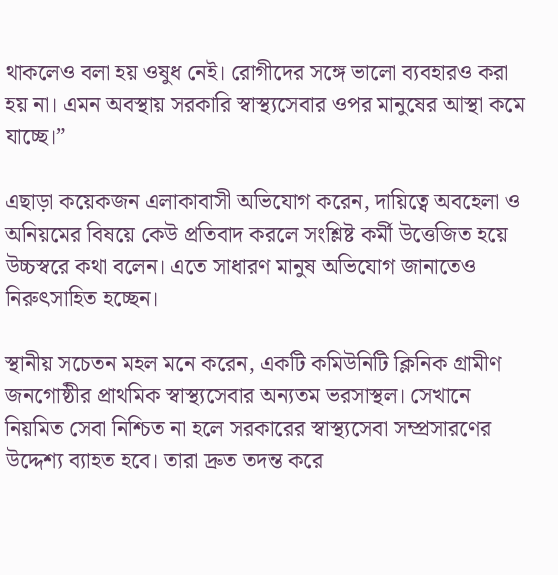থাকলেও বলা হয় ওষুধ নেই। রোগীদের সঙ্গে ভালো ব্যবহারও করা হয় না। এমন অবস্থায় সরকারি স্বাস্থ্যসেবার ওপর মানুষের আস্থা কমে যাচ্ছে।”

এছাড়া কয়েকজন এলাকাবাসী অভিযোগ করেন, দায়িত্বে অবহেলা ও অনিয়মের বিষয়ে কেউ প্রতিবাদ করলে সংশ্লিষ্ট কর্মী উত্তেজিত হয়ে উচ্চস্বরে কথা বলেন। এতে সাধারণ মানুষ অভিযোগ জানাতেও নিরুৎসাহিত হচ্ছেন।

স্থানীয় সচেতন মহল মনে করেন, একটি কমিউনিটি ক্লিনিক গ্রামীণ জনগোষ্ঠীর প্রাথমিক স্বাস্থ্যসেবার অন্যতম ভরসাস্থল। সেখানে নিয়মিত সেবা নিশ্চিত না হলে সরকারের স্বাস্থ্যসেবা সম্প্রসারণের উদ্দেশ্য ব্যাহত হবে। তারা দ্রুত তদন্ত করে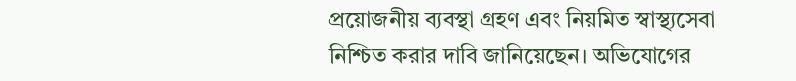প্রয়োজনীয় ব্যবস্থা গ্রহণ এবং নিয়মিত স্বাস্থ্যসেবা নিশ্চিত করার দাবি জানিয়েছেন। অভিযোগের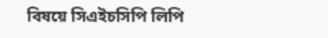বিষয়ে সিএইচসিপি লিপি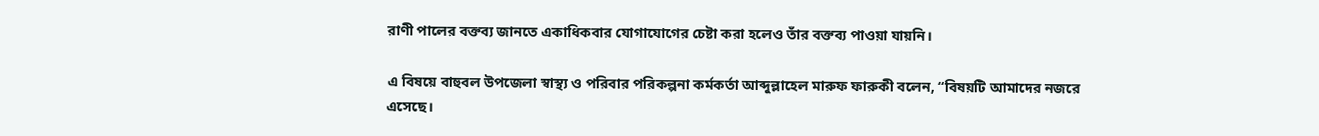রাণী পালের বক্তব্য জানতে একাধিকবার যোগাযোগের চেষ্টা করা হলেও তাঁর বক্তব্য পাওয়া যায়নি।

এ বিষয়ে বাহুবল উপজেলা স্বাস্থ্য ও পরিবার পরিকল্পনা কর্মকর্তা আব্দুল্লাহেল মারুফ ফারুকী বলেন, “বিষয়টি আমাদের নজরে এসেছে।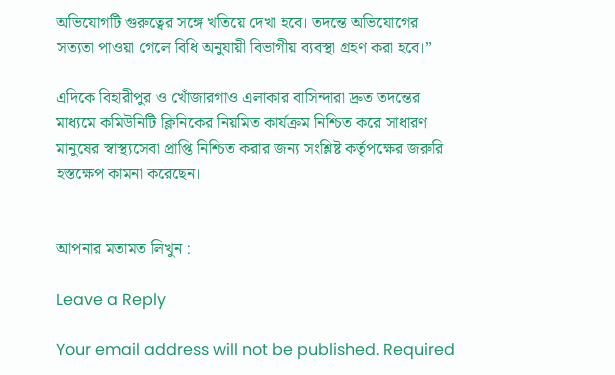অভিযোগটি গুরুত্বের সঙ্গে খতিয়ে দেখা হবে। তদন্তে অভিযোগের সত্যতা পাওয়া গেলে বিধি অনুযায়ী বিভাগীয় ব্যবস্থা গ্রহণ করা হবে।”

এদিকে বিহারীপুর ও খোঁজারগাও এলাকার বাসিন্দারা দ্রুত তদন্তের মাধ্যমে কমিউনিটি ক্লিনিকের নিয়মিত কার্যক্রম নিশ্চিত করে সাধারণ মানুষের স্বাস্থ্যসেবা প্রাপ্তি নিশ্চিত করার জন্য সংশ্লিষ্ট কর্তৃপক্ষের জরুরি হস্তক্ষেপ কামনা করেছেন।


আপনার মতামত লিখুন :

Leave a Reply

Your email address will not be published. Required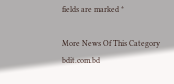fields are marked *

More News Of This Category
bdit.com.bd